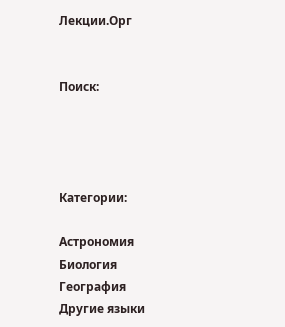Лекции.Орг


Поиск:




Категории:

Астрономия
Биология
География
Другие языки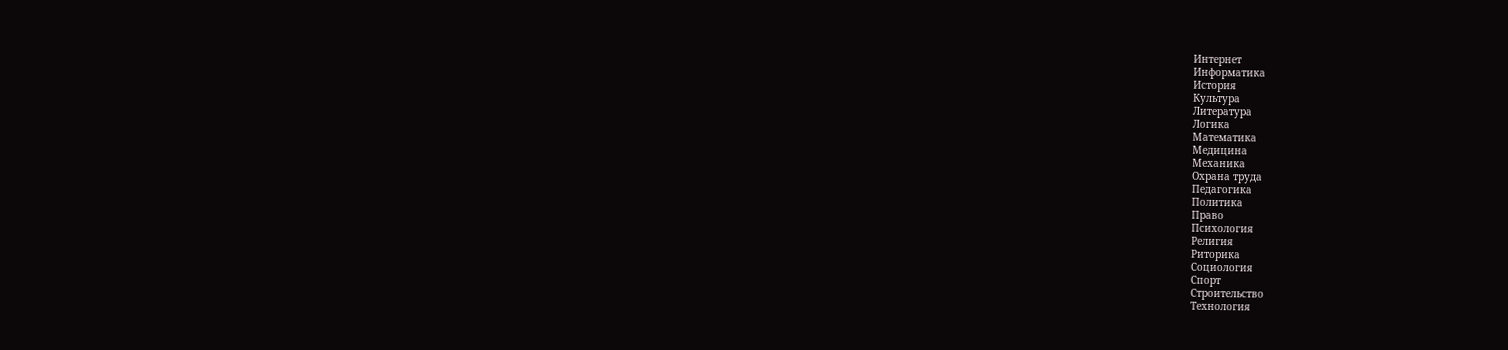Интернет
Информатика
История
Культура
Литература
Логика
Математика
Медицина
Механика
Охрана труда
Педагогика
Политика
Право
Психология
Религия
Риторика
Социология
Спорт
Строительство
Технология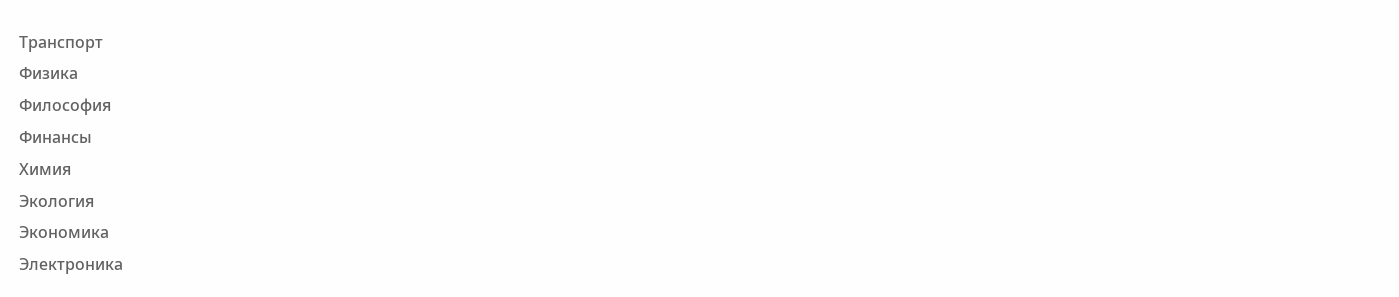Транспорт
Физика
Философия
Финансы
Химия
Экология
Экономика
Электроника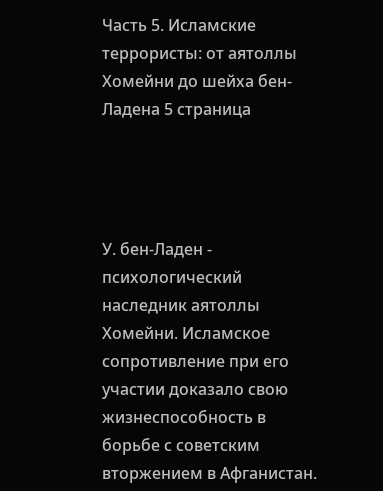Часть 5. Исламские террористы: от аятоллы Хомейни до шейха бен-Ладена 5 страница




У. бен-Ладен - психологический наследник аятоллы Хомейни. Исламское сопротивление при его участии доказало свою жизнеспособность в борьбе с советским вторжением в Афганистан.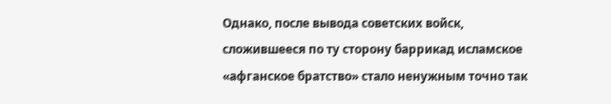Однако, после вывода советских войск, сложившееся по ту сторону баррикад исламское «афганское братство» стало ненужным точно так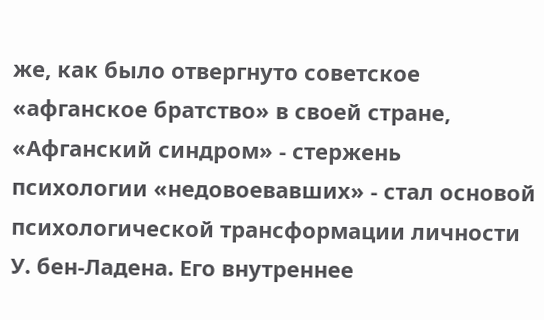же, как было отвергнуто советское «афганское братство» в своей стране, «Афганский синдром» - стержень психологии «недовоевавших» - стал основой психологической трансформации личности У. бен-Ладена. Его внутреннее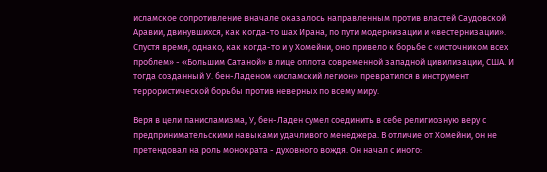исламское сопротивление вначале оказалось направленным против властей Саудовской Аравии, двинувшихся, как когда-то шах Ирана, по пути модернизации и «вестернизации». Спустя время, однако, как когда-то и у Хомейни, оно привело к борьбе с «источником всех проблем» - «Большим Сатаной» в лице оплота современной западной цивилизации, США. И тогда созданный У. бен-Ладеном «исламский легион» превратился в инструмент террористической борьбы против неверных по всему миру.

Веря в цели панисламизма, У, бен-Ладен сумел соединить в себе религиозную веру с предпринимательскими навыками удачливого менеджера. В отличие от Хомейни, он не претендовал на роль монократа - духовного вождя. Он начал с иного: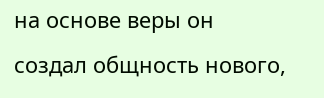на основе веры он создал общность нового,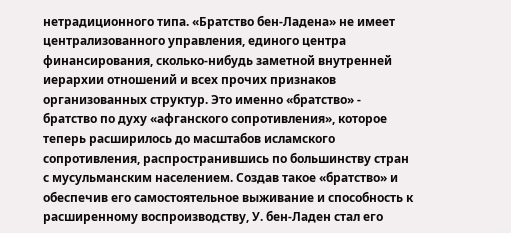нетрадиционного типа. «Братство бен-Ладена» не имеет централизованного управления, единого центра финансирования, сколько-нибудь заметной внутренней иерархии отношений и всех прочих признаков организованных структур. Это именно «братство» - братство по духу «афганского сопротивления», которое теперь расширилось до масштабов исламского сопротивления, распространившись по большинству стран с мусульманским населением. Создав такое «братство» и обеспечив его самостоятельное выживание и способность к расширенному воспроизводству, У. бен-Ладен стал его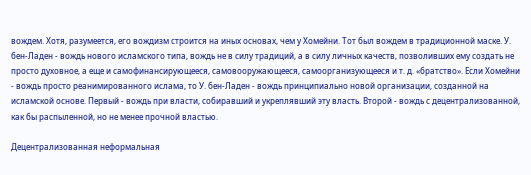вождем. Хотя, разумеется, его вождизм строится на иных основах, чем у Хомейни. Тот был вождем в традиционной маске. У. бен-Ладен - вождь нового исламского типа, вождь не в силу традиций, а в силу личных качеств, позволивших ему создать не просто духовное, а еще и самофинансирующееся, самовооружающееся, самоорганизующееся и т. д. «братство». Если Хомейни - вождь просто реанимированного ислама, то У. бен-Ладен - вождь принципиально новой организации, созданной на исламской основе. Первый - вождь при власти, собиравший и укреплявший эту власть. Второй - вождь с децентрализованной, как бы распыленной, но не менее прочной властью.

Децентрализованная неформальная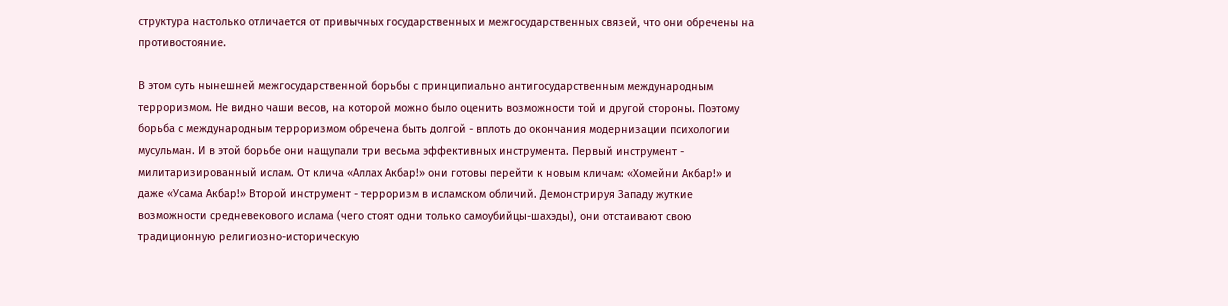структура настолько отличается от привычных государственных и межгосударственных связей, что они обречены на противостояние.

В этом суть нынешней межгосударственной борьбы с принципиально антигосударственным международным терроризмом. Не видно чаши весов, на которой можно было оценить возможности той и другой стороны. Поэтому борьба с международным терроризмом обречена быть долгой - вплоть до окончания модернизации психологии мусульман. И в этой борьбе они нащупали три весьма эффективных инструмента. Первый инструмент - милитаризированный ислам. От клича «Аллах Акбар!» они готовы перейти к новым кличам: «Хомейни Акбар!» и даже «Усама Акбар!» Второй инструмент - терроризм в исламском обличий. Демонстрируя Западу жуткие возможности средневекового ислама (чего стоят одни только самоубийцы-шахэды), они отстаивают свою традиционную религиозно-историческую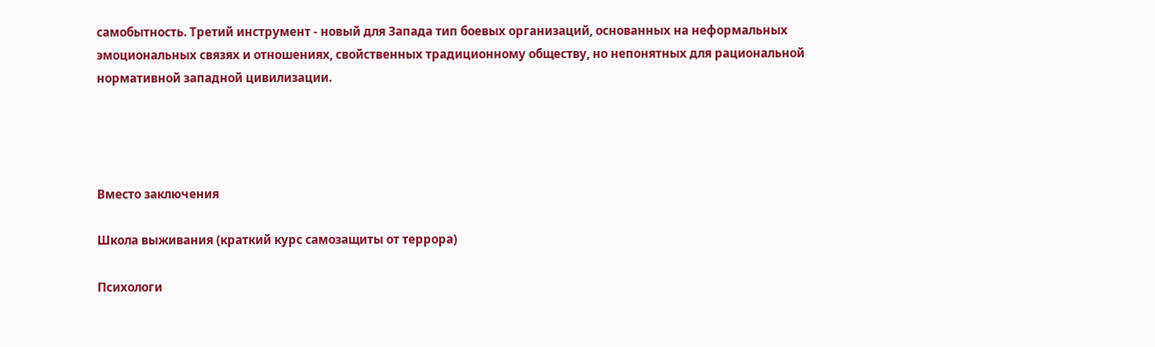самобытность. Третий инструмент - новый для Запада тип боевых организаций, основанных на неформальных эмоциональных связях и отношениях, свойственных традиционному обществу, но непонятных для рациональной нормативной западной цивилизации.




Вместо заключения

Школа выживания (краткий курс самозащиты от террора)

Психологи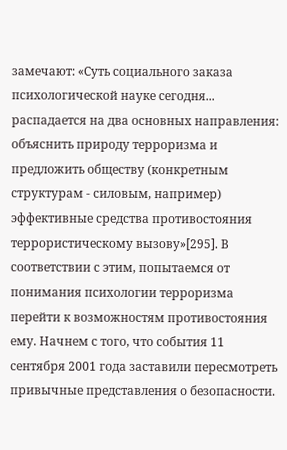замечают: «Суть социального заказа психологической науке сегодня... распадается на два основных направления: объяснить природу терроризма и предложить обществу (конкретным структурам - силовым, например) эффективные средства противостояния террористическому вызову»[295]. В соответствии с этим, попытаемся от понимания психологии терроризма перейти к возможностям противостояния ему. Начнем с того, что события 11 сентября 2001 года заставили пересмотреть привычные представления о безопасности.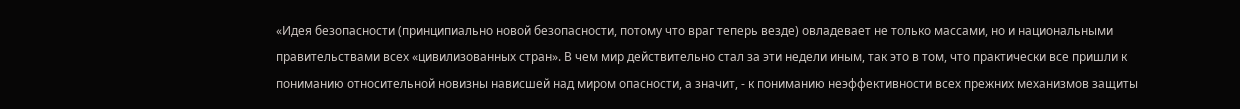«Идея безопасности (принципиально новой безопасности, потому что враг теперь везде) овладевает не только массами, но и национальными правительствами всех «цивилизованных стран». В чем мир действительно стал за эти недели иным, так это в том, что практически все пришли к пониманию относительной новизны нависшей над миром опасности, а значит, - к пониманию неэффективности всех прежних механизмов защиты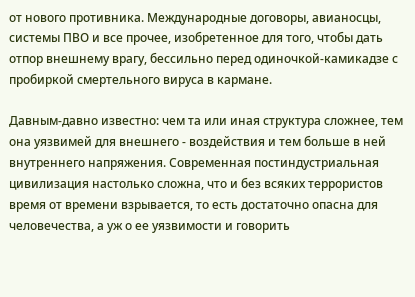от нового противника. Международные договоры, авианосцы, системы ПВО и все прочее, изобретенное для того, чтобы дать отпор внешнему врагу, бессильно перед одиночкой-камикадзе с пробиркой смертельного вируса в кармане.

Давным-давно известно: чем та или иная структура сложнее, тем она уязвимей для внешнего - воздействия и тем больше в ней внутреннего напряжения. Современная постиндустриальная цивилизация настолько сложна, что и без всяких террористов время от времени взрывается, то есть достаточно опасна для человечества, а уж о ее уязвимости и говорить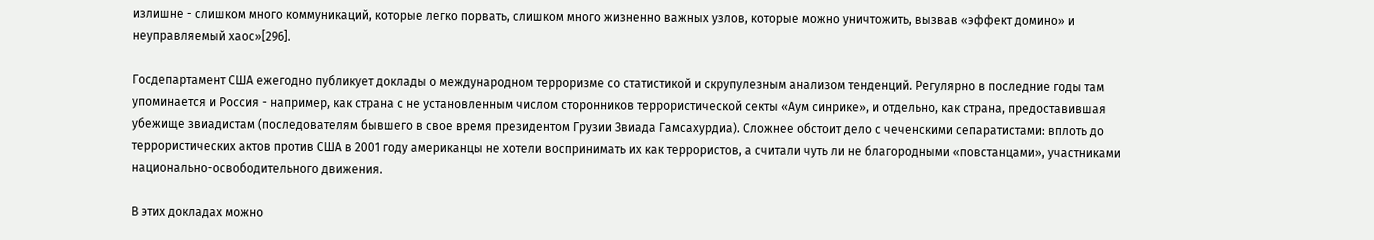излишне - слишком много коммуникаций, которые легко порвать, слишком много жизненно важных узлов, которые можно уничтожить, вызвав «эффект домино» и неуправляемый хаос»[296].

Госдепартамент США ежегодно публикует доклады о международном терроризме со статистикой и скрупулезным анализом тенденций. Регулярно в последние годы там упоминается и Россия - например, как страна с не установленным числом сторонников террористической секты «Аум синрике», и отдельно, как страна, предоставившая убежище звиадистам (последователям бывшего в свое время президентом Грузии Звиада Гамсахурдиа). Сложнее обстоит дело с чеченскими сепаратистами: вплоть до террористических актов против США в 2001 году американцы не хотели воспринимать их как террористов, а считали чуть ли не благородными «повстанцами», участниками национально-освободительного движения.

В этих докладах можно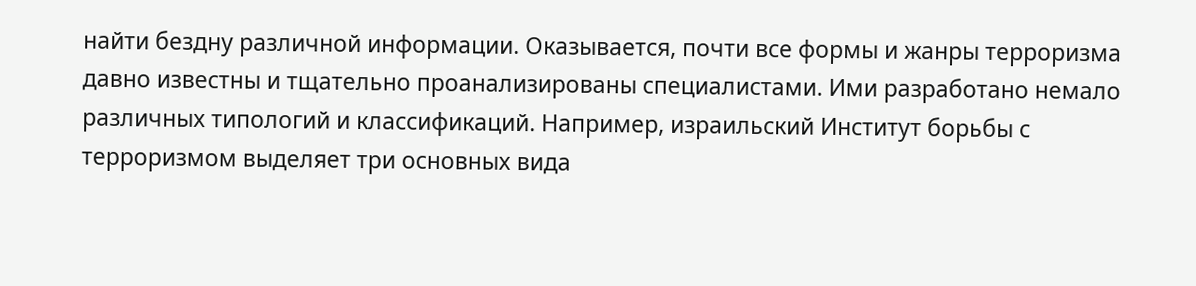найти бездну различной информации. Оказывается, почти все формы и жанры терроризма давно известны и тщательно проанализированы специалистами. Ими разработано немало различных типологий и классификаций. Например, израильский Институт борьбы с терроризмом выделяет три основных вида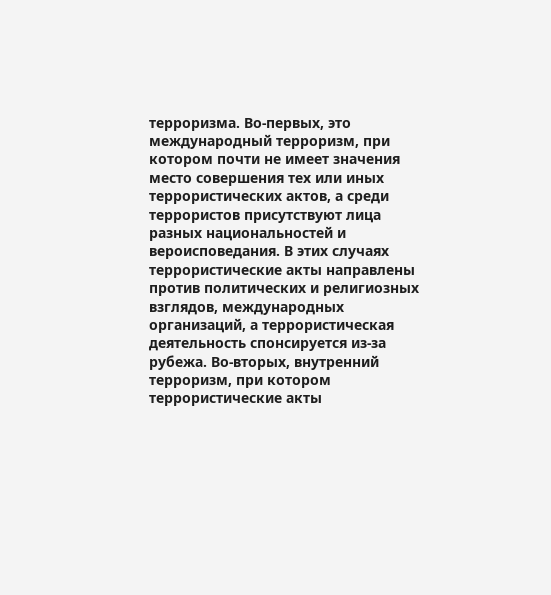терроризма. Во-первых, это международный терроризм, при котором почти не имеет значения место совершения тех или иных террористических актов, а среди террористов присутствуют лица разных национальностей и вероисповедания. В этих случаях террористические акты направлены против политических и религиозных взглядов, международных организаций, а террористическая деятельность спонсируется из-за рубежа. Во-вторых, внутренний терроризм, при котором террористические акты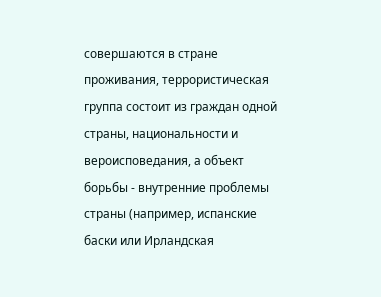совершаются в стране проживания, террористическая группа состоит из граждан одной страны, национальности и вероисповедания, а объект борьбы - внутренние проблемы страны (например, испанские баски или Ирландская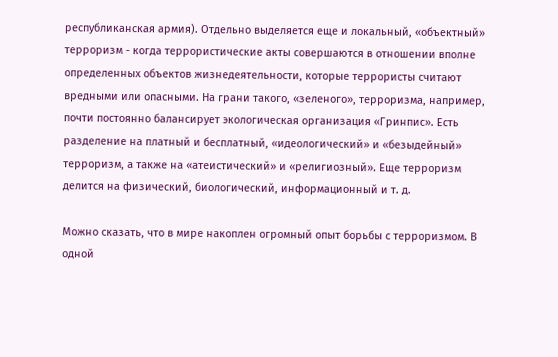республиканская армия). Отдельно выделяется еще и локальный, «объектный» терроризм - когда террористические акты совершаются в отношении вполне определенных объектов жизнедеятельности, которые террористы считают вредными или опасными. На грани такого, «зеленого», терроризма, например, почти постоянно балансирует экологическая организация «Гринпис». Есть разделение на платный и бесплатный, «идеологический» и «безыдейный» терроризм, а также на «атеистический» и «религиозный». Еще терроризм делится на физический, биологический, информационный и т. д.

Можно сказать, что в мире накоплен огромный опыт борьбы с терроризмом. В одной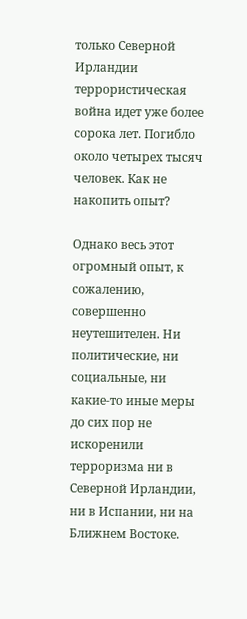только Северной Ирландии террористическая война идет уже более сорока лет. Погибло около четырех тысяч человек. Как не накопить опыт?

Однако весь этот огромный опыт, к сожалению, совершенно неутешителен. Ни политические, ни социальные, ни какие-то иные меры до сих пор не искоренили терроризма ни в Северной Ирландии, ни в Испании, ни на Ближнем Востоке.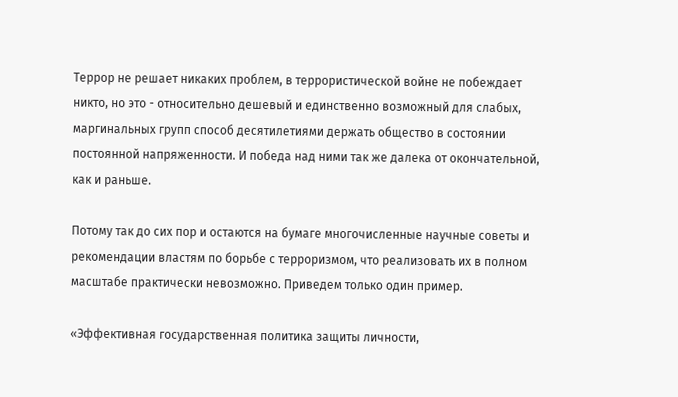Террор не решает никаких проблем, в террористической войне не побеждает никто, но это - относительно дешевый и единственно возможный для слабых, маргинальных групп способ десятилетиями держать общество в состоянии постоянной напряженности. И победа над ними так же далека от окончательной, как и раньше.

Потому так до сих пор и остаются на бумаге многочисленные научные советы и рекомендации властям по борьбе с терроризмом, что реализовать их в полном масштабе практически невозможно. Приведем только один пример.

«Эффективная государственная политика защиты личности,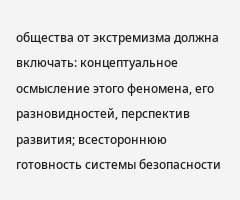общества от экстремизма должна включать: концептуальное осмысление этого феномена, его разновидностей, перспектив развития; всестороннюю готовность системы безопасности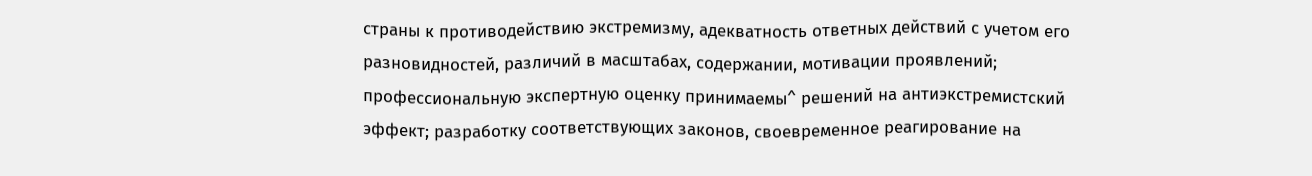страны к противодействию экстремизму, адекватность ответных действий с учетом его разновидностей, различий в масштабах, содержании, мотивации проявлений; профессиональную экспертную оценку принимаемы^ решений на антиэкстремистский эффект; разработку соответствующих законов, своевременное реагирование на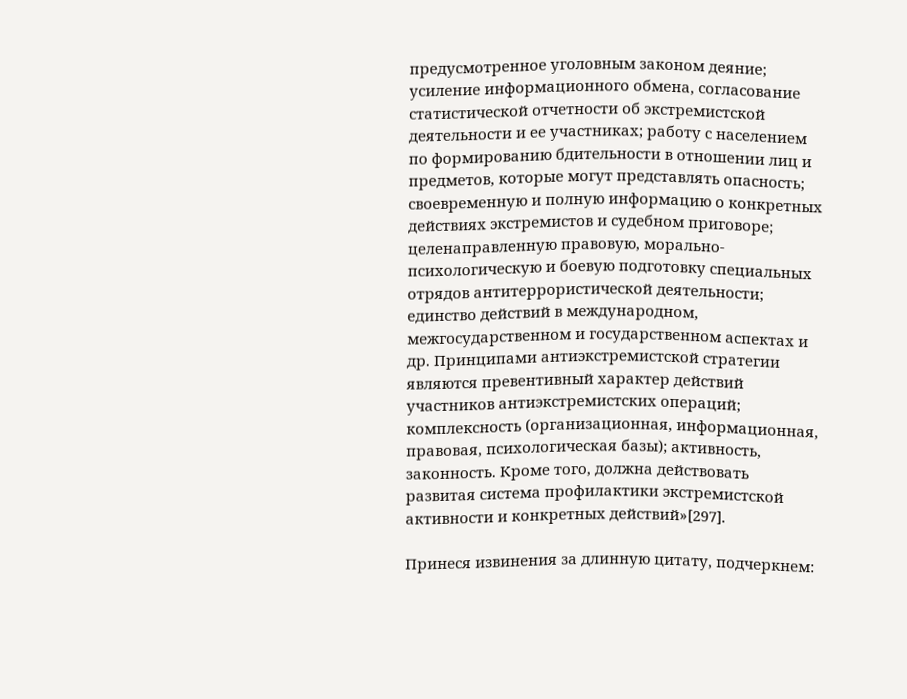предусмотренное уголовным законом деяние; усиление информационного обмена, согласование статистической отчетности об экстремистской деятельности и ее участниках; работу с населением по формированию бдительности в отношении лиц и предметов, которые могут представлять опасность; своевременную и полную информацию о конкретных действиях экстремистов и судебном приговоре; целенаправленную правовую, морально-психологическую и боевую подготовку специальных отрядов антитеррористической деятельности; единство действий в международном, межгосударственном и государственном аспектах и др. Принципами антиэкстремистской стратегии являются превентивный характер действий участников антиэкстремистских операций; комплексность (организационная, информационная, правовая, психологическая базы); активность, законность. Кроме того, должна действовать развитая система профилактики экстремистской активности и конкретных действий»[297].

Принеся извинения за длинную цитату, подчеркнем: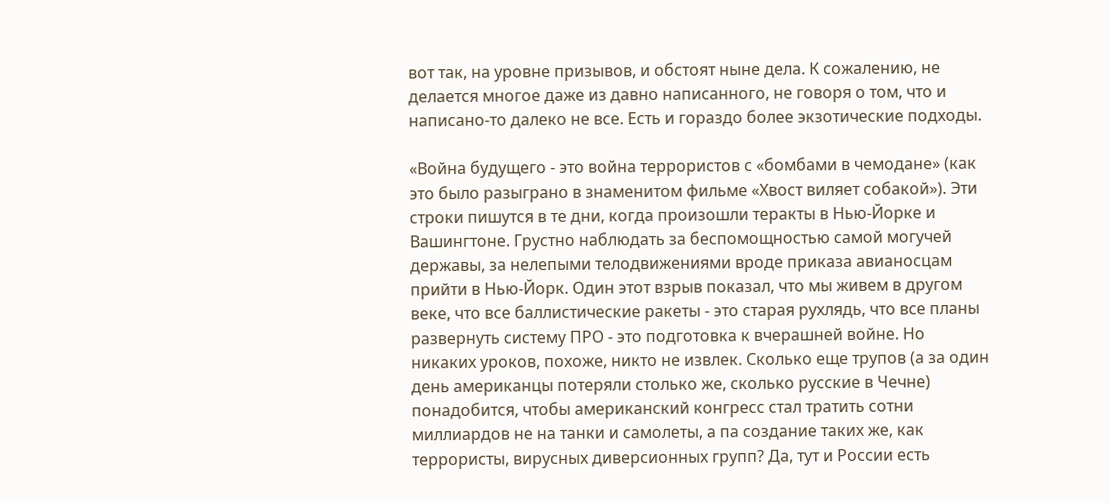вот так, на уровне призывов, и обстоят ныне дела. К сожалению, не делается многое даже из давно написанного, не говоря о том, что и написано-то далеко не все. Есть и гораздо более экзотические подходы.

«Война будущего - это война террористов с «бомбами в чемодане» (как это было разыграно в знаменитом фильме «Хвост виляет собакой»). Эти строки пишутся в те дни, когда произошли теракты в Нью-Йорке и Вашингтоне. Грустно наблюдать за беспомощностью самой могучей державы, за нелепыми телодвижениями вроде приказа авианосцам прийти в Нью-Йорк. Один этот взрыв показал, что мы живем в другом веке, что все баллистические ракеты - это старая рухлядь, что все планы развернуть систему ПРО - это подготовка к вчерашней войне. Но никаких уроков, похоже, никто не извлек. Сколько еще трупов (а за один день американцы потеряли столько же, сколько русские в Чечне) понадобится, чтобы американский конгресс стал тратить сотни миллиардов не на танки и самолеты, а па создание таких же, как террористы, вирусных диверсионных групп? Да, тут и России есть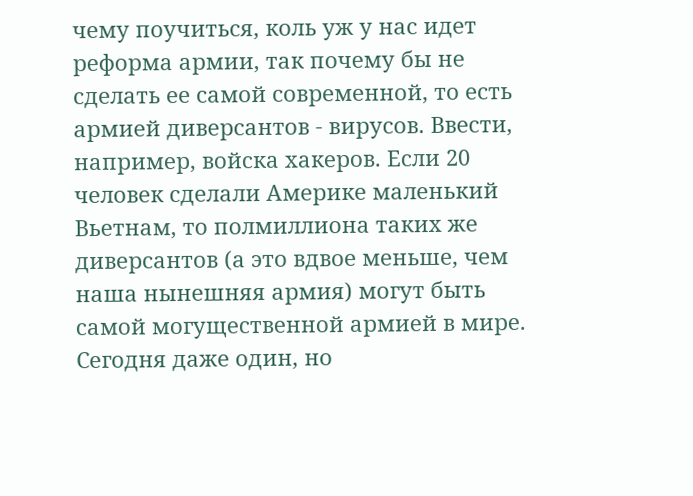чему поучиться, коль уж у нас идет реформа армии, так почему бы не сделать ее самой современной, то есть армией диверсантов - вирусов. Ввести, например, войска хакеров. Если 20 человек сделали Америке маленький Вьетнам, то полмиллиона таких же диверсантов (а это вдвое меньше, чем наша нынешняя армия) могут быть самой могущественной армией в мире. Сегодня даже один, но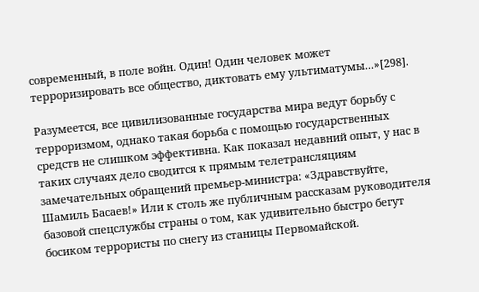современный, в поле войн. Один! Один человек может терроризировать все общество, диктовать ему ультиматумы...»[298].

Разумеется, все цивилизованные государства мира ведут борьбу с терроризмом, однако такая борьба с помощью государственных средств не слишком эффективна. Как показал недавний опыт, у нас в таких случаях дело сводится к прямым телетрансляциям замечательных обращений премьер-министра: «Здравствуйте, Шамиль Басаев!» Или к столь же публичным рассказам руководителя базовой спецслужбы страны о том, как удивительно быстро бегут босиком террористы по снегу из станицы Первомайской.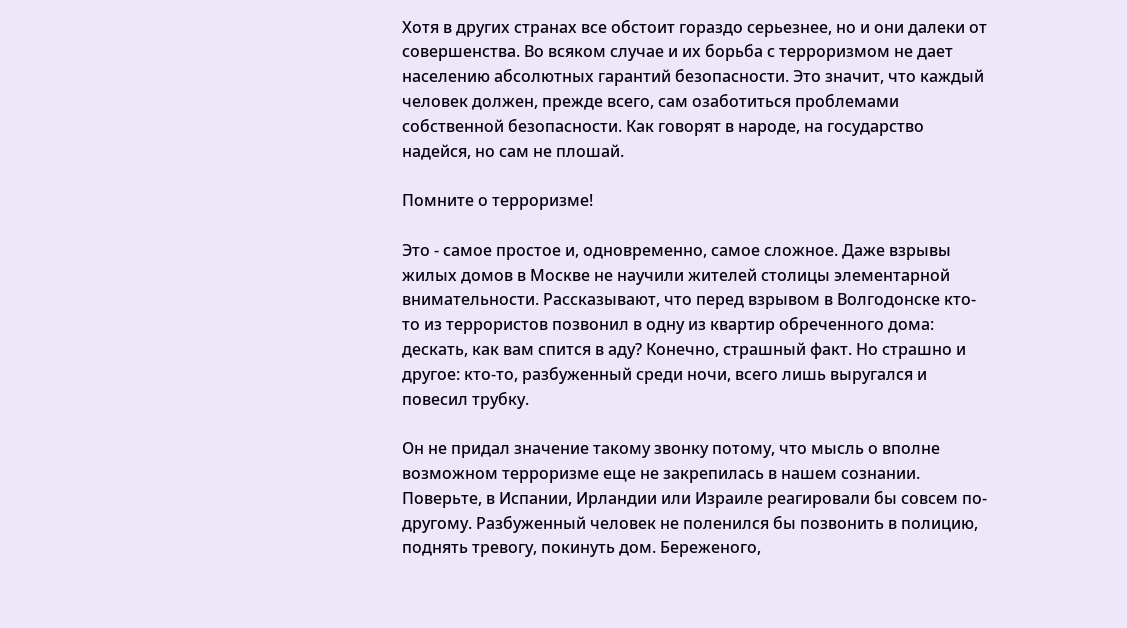Хотя в других странах все обстоит гораздо серьезнее, но и они далеки от совершенства. Во всяком случае и их борьба с терроризмом не дает населению абсолютных гарантий безопасности. Это значит, что каждый человек должен, прежде всего, сам озаботиться проблемами собственной безопасности. Как говорят в народе, на государство надейся, но сам не плошай.

Помните о терроризме!

Это - самое простое и, одновременно, самое сложное. Даже взрывы жилых домов в Москве не научили жителей столицы элементарной внимательности. Рассказывают, что перед взрывом в Волгодонске кто-то из террористов позвонил в одну из квартир обреченного дома: дескать, как вам спится в аду? Конечно, страшный факт. Но страшно и другое: кто-то, разбуженный среди ночи, всего лишь выругался и повесил трубку.

Он не придал значение такому звонку потому, что мысль о вполне возможном терроризме еще не закрепилась в нашем сознании. Поверьте, в Испании, Ирландии или Израиле реагировали бы совсем по-другому. Разбуженный человек не поленился бы позвонить в полицию, поднять тревогу, покинуть дом. Береженого,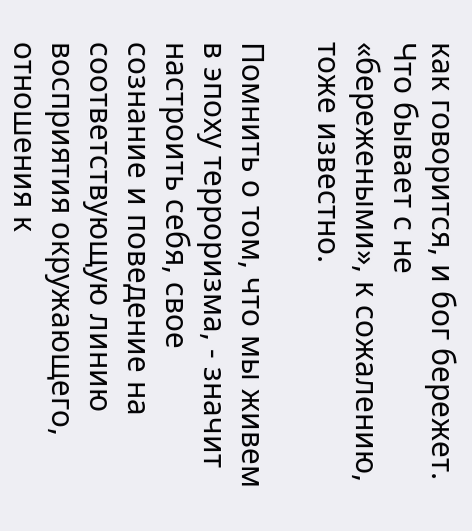как говорится, и бог бережет. Что бывает с не «бережеными», к сожалению, тоже известно.

Помнить о том, что мы живем в эпоху терроризма, - значит настроить себя, свое сознание и поведение на соответствующую линию восприятия окружающего, отношения к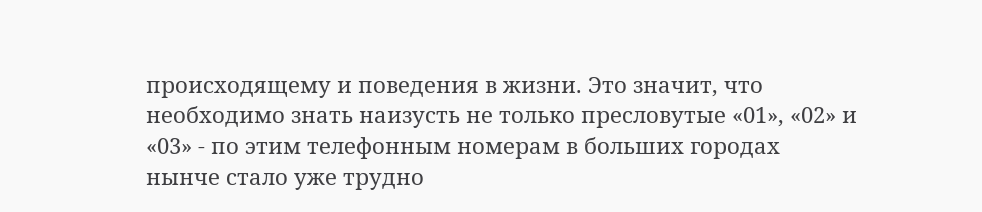происходящему и поведения в жизни. Это значит, что необходимо знать наизусть не только пресловутые «01», «02» и «03» - по этим телефонным номерам в больших городах нынче стало уже трудно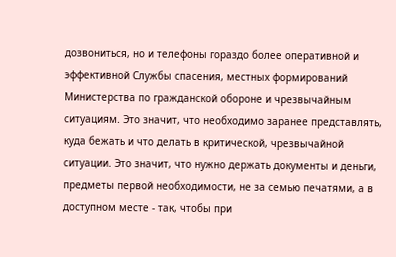дозвониться, но и телефоны гораздо более оперативной и эффективной Службы спасения, местных формирований Министерства по гражданской обороне и чрезвычайным ситуациям. Это значит, что необходимо заранее представлять, куда бежать и что делать в критической, чрезвычайной ситуации. Это значит, что нужно держать документы и деньги, предметы первой необходимости, не за семью печатями, а в доступном месте - так, чтобы при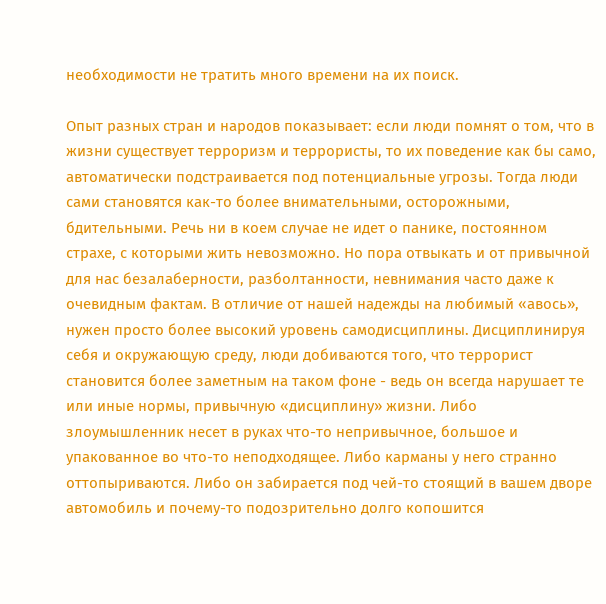необходимости не тратить много времени на их поиск.

Опыт разных стран и народов показывает: если люди помнят о том, что в жизни существует терроризм и террористы, то их поведение как бы само, автоматически подстраивается под потенциальные угрозы. Тогда люди сами становятся как-то более внимательными, осторожными, бдительными. Речь ни в коем случае не идет о панике, постоянном страхе, с которыми жить невозможно. Но пора отвыкать и от привычной для нас безалаберности, разболтанности, невнимания часто даже к очевидным фактам. В отличие от нашей надежды на любимый «авось», нужен просто более высокий уровень самодисциплины. Дисциплинируя себя и окружающую среду, люди добиваются того, что террорист становится более заметным на таком фоне - ведь он всегда нарушает те или иные нормы, привычную «дисциплину» жизни. Либо злоумышленник несет в руках что-то непривычное, большое и упакованное во что-то неподходящее. Либо карманы у него странно оттопыриваются. Либо он забирается под чей-то стоящий в вашем дворе автомобиль и почему-то подозрительно долго копошится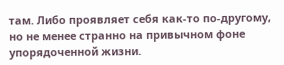там. Либо проявляет себя как-то по-другому, но не менее странно на привычном фоне упорядоченной жизни.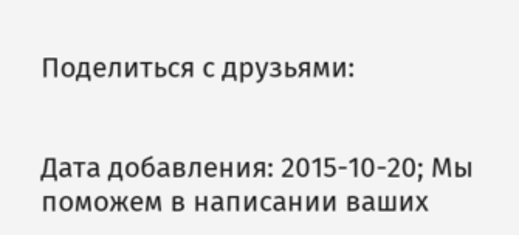Поделиться с друзьями:


Дата добавления: 2015-10-20; Мы поможем в написании ваших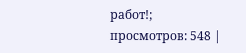работ!; просмотров: 548 |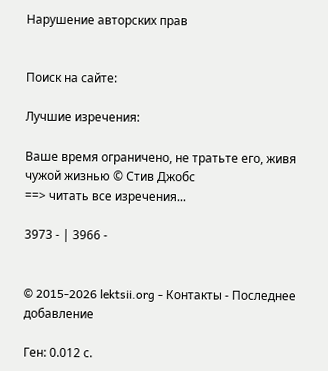Нарушение авторских прав


Поиск на сайте:

Лучшие изречения:

Ваше время ограничено, не тратьте его, живя чужой жизнью © Стив Джобс
==> читать все изречения...

3973 - | 3966 -


© 2015-2026 lektsii.org - Контакты - Последнее добавление

Ген: 0.012 с.